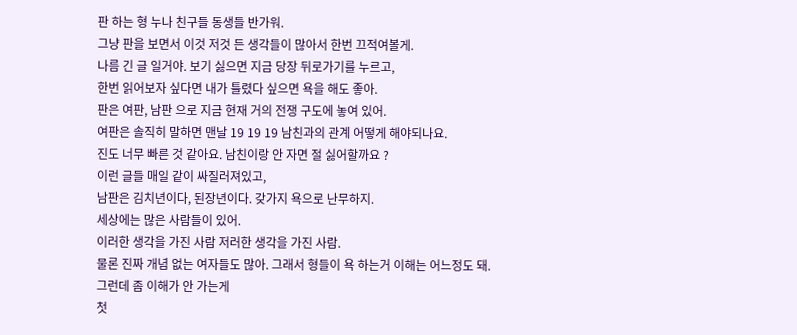판 하는 형 누나 친구들 동생들 반가워.
그냥 판을 보면서 이것 저것 든 생각들이 많아서 한번 끄적여볼게.
나름 긴 글 일거야. 보기 싫으면 지금 당장 뒤로가기를 누르고,
한번 읽어보자 싶다면 내가 틀렸다 싶으면 욕을 해도 좋아.
판은 여판, 남판 으로 지금 현재 거의 전쟁 구도에 놓여 있어.
여판은 솔직히 말하면 맨날 19 19 19 남친과의 관계 어떻게 해야되나요.
진도 너무 빠른 것 같아요. 남친이랑 안 자면 절 싫어할까요 ?
이런 글들 매일 같이 싸질러져있고,
남판은 김치년이다, 된장년이다. 갖가지 욕으로 난무하지.
세상에는 많은 사람들이 있어.
이러한 생각을 가진 사람 저러한 생각을 가진 사람.
물론 진짜 개념 없는 여자들도 많아. 그래서 형들이 욕 하는거 이해는 어느정도 돼.
그런데 좀 이해가 안 가는게
첫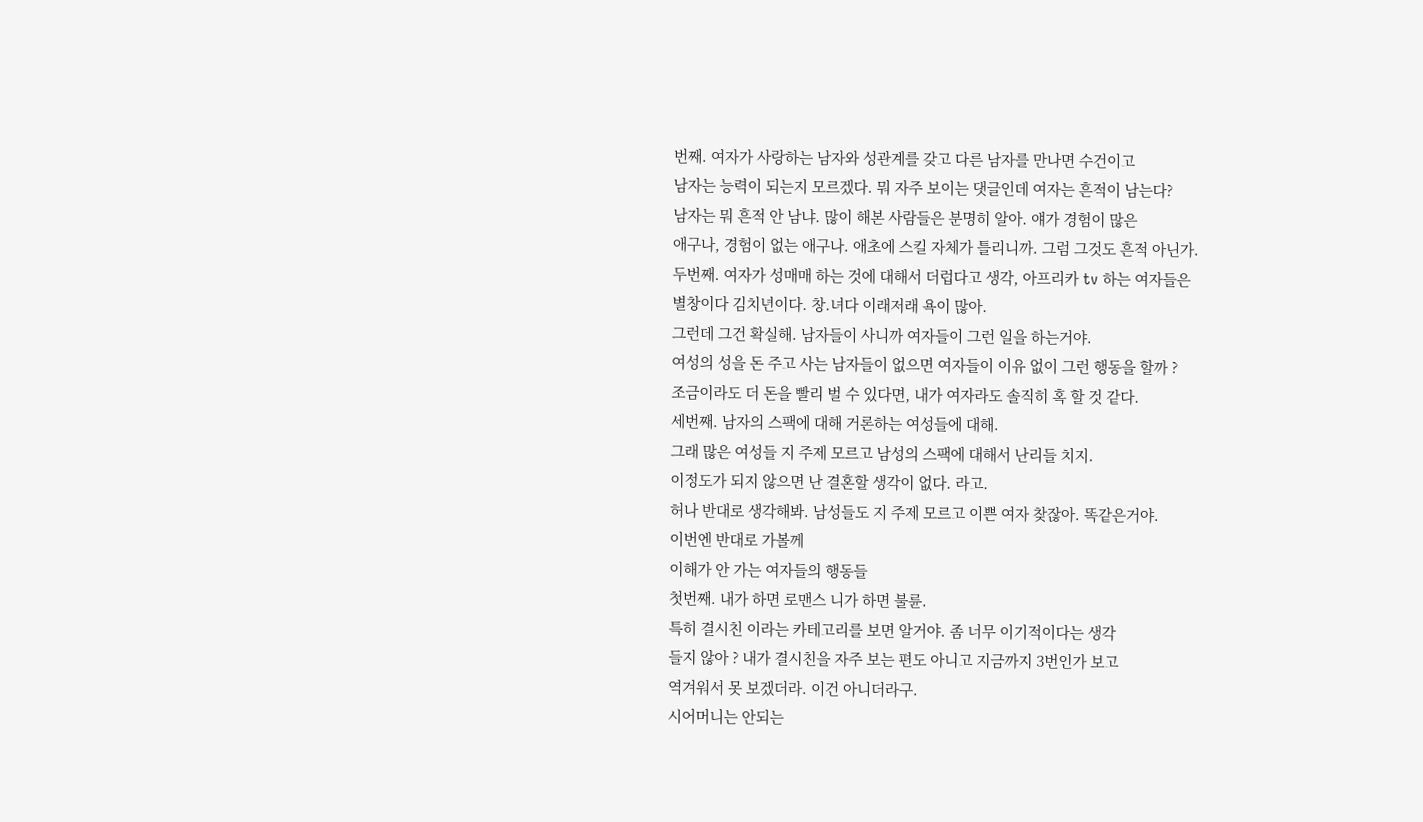번째. 여자가 사랑하는 남자와 성관계를 갖고 다른 남자를 만나면 수건이고
남자는 능력이 되는지 모르겠다. 뭐 자주 보이는 댓글인데 여자는 흔적이 남는다?
남자는 뭐 흔적 안 남냐. 많이 해본 사람들은 분명히 알아. 얘가 경험이 많은
애구나, 경험이 없는 애구나. 애초에 스킬 자체가 틀리니까. 그럼 그것도 흔적 아닌가.
두번째. 여자가 성매매 하는 것에 대해서 더럽다고 생각, 아프리카 tv 하는 여자들은
별창이다 김치년이다. 창.녀다 이래저래 욕이 많아.
그런데 그건 확실해. 남자들이 사니까 여자들이 그런 일을 하는거야.
여성의 성을 돈 주고 사는 남자들이 없으면 여자들이 이유 없이 그런 행동을 할까 ?
조금이라도 더 돈을 빨리 벌 수 있다면, 내가 여자라도 솔직히 혹 할 것 같다.
세번째. 남자의 스팩에 대해 거론하는 여성들에 대해.
그래 많은 여성들 지 주제 모르고 남성의 스팩에 대해서 난리들 치지.
이정도가 되지 않으면 난 결혼할 생각이 없다. 라고.
허나 반대로 생각해봐. 남성들도 지 주제 모르고 이쁜 여자 찾잖아. 똑같은거야.
이번엔 반대로 가볼께
이해가 안 가는 여자들의 행동들
첫번째. 내가 하면 로맨스 니가 하면 불륜.
특히 결시친 이라는 카테고리를 보면 알거야. 좀 너무 이기적이다는 생각
들지 않아 ? 내가 결시친을 자주 보는 편도 아니고 지금까지 3번인가 보고
역겨워서 못 보겠더라. 이건 아니더라구.
시어머니는 안되는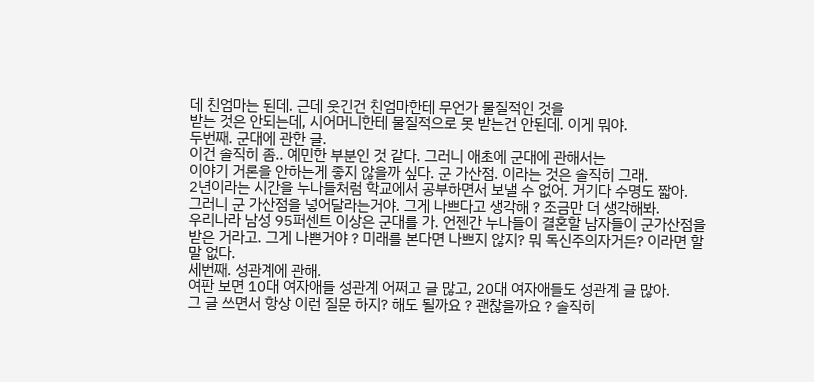데 친엄마는 된데. 근데 웃긴건 친엄마한테 무언가 물질적인 것을
받는 것은 안되는데, 시어머니한테 물질적으로 못 받는건 안된데. 이게 뭐야.
두번째. 군대에 관한 글.
이건 솔직히 좀.. 예민한 부분인 것 같다. 그러니 애초에 군대에 관해서는
이야기 거론을 안하는게 좋지 않을까 싶다. 군 가산점. 이라는 것은 솔직히 그래.
2년이라는 시간을 누나들처럼 학교에서 공부하면서 보낼 수 없어. 거기다 수명도 짧아.
그러니 군 가산점을 넣어달라는거야. 그게 나쁘다고 생각해 ? 조금만 더 생각해봐.
우리나라 남성 95퍼센트 이상은 군대를 가. 언젠간 누나들이 결혼할 남자들이 군가산점을
받은 거라고. 그게 나쁜거야 ? 미래를 본다면 나쁘지 않지? 뭐 독신주의자거든? 이라면 할말 없다.
세번째. 성관계에 관해.
여판 보면 10대 여자애들 성관계 어쩌고 글 많고, 20대 여자애들도 성관계 글 많아.
그 글 쓰면서 항상 이런 질문 하지? 해도 될까요 ? 괜찮을까요 ? 솔직히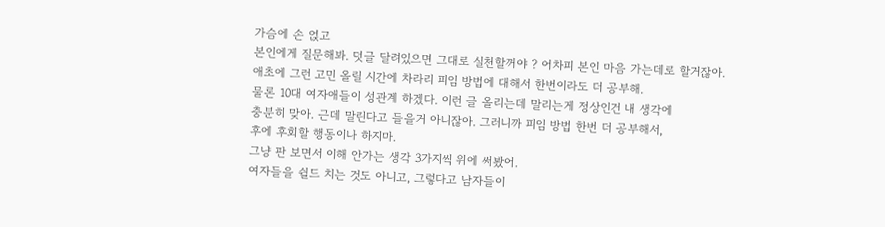가슴에 손 얹고
본인에게 질문해봐. 덧글 달려있으면 그대로 실천할꺼야 ? 어차피 본인 마음 가는데로 할거잖아.
애초에 그런 고민 올릴 시간에 차라리 피임 방법에 대해서 한번이라도 더 공부해.
물론 10대 여자애들이 성관계 하겠다. 이런 글 올리는데 말리는게 정상인건 내 생각에
충분히 맞아. 근데 말린다고 들을거 아니잖아. 그러니까 피임 방법 한번 더 공부해서,
후에 후회할 행동이나 하지마.
그냥 판 보면서 이해 안가는 생각 3가지씩 위에 써봤어.
여자들을 쉴드 치는 것도 아니고, 그렇다고 남자들이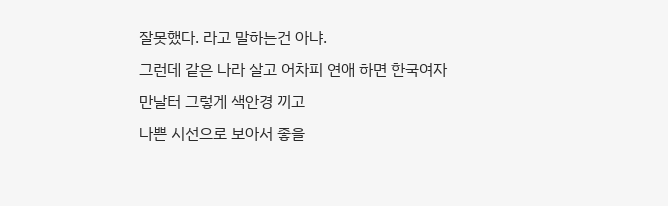잘못했다. 라고 말하는건 아냐.
그런데 같은 나라 살고 어차피 연애 하면 한국여자 만날터 그렇게 색안경 끼고
나쁜 시선으로 보아서 좋을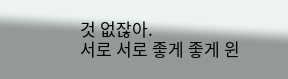것 없잖아.
서로 서로 좋게 좋게 윈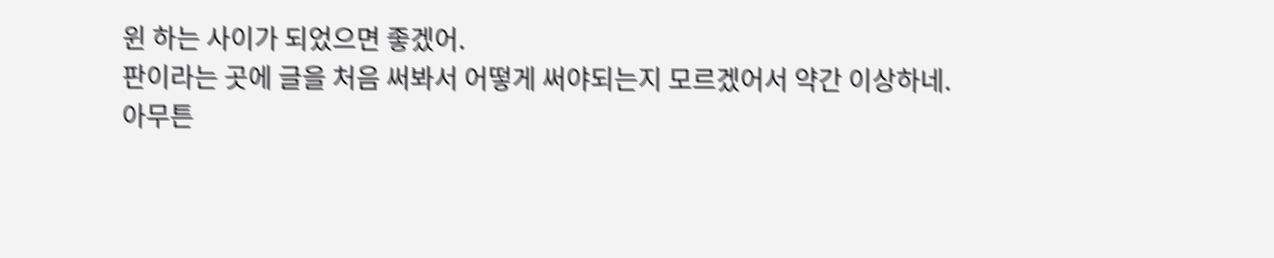윈 하는 사이가 되었으면 좋겠어.
판이라는 곳에 글을 처음 써봐서 어떻게 써야되는지 모르겠어서 약간 이상하네.
아무튼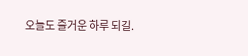오늘도 즐거운 하루 되길.